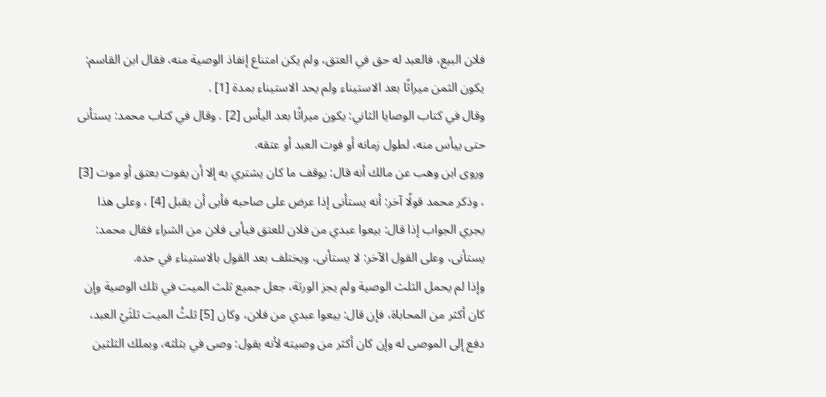فلان البيع، فالعبد له حق في العتق، ولم يكن امتناع إنفاذ الوصية منه، فقال ابن القاسم: يكون الثمن ميراثًا بعد الاستيناء ولم يحد الاستيناء بمدة [1] .
وقال في كتاب الوصايا الثاني: يكون ميراثًا بعد اليأس [2] . وقال في كتاب محمد: يستأنى حتى ييأس منه، لطول زمانه أو فوت العبد أو عتقه.
وروى ابن وهب عن مالك أنه قال: يوقف ما كان يشتري به إلا أن يفوت بعتق أو موت [3] ، وذكر محمد قولًا آخر: أنه يستأنى إذا عرض على صاحبه فأبى أن يقبل [4] ، وعلى هذا يجري الجواب إذا قال: بيعوا عبدي من فلان للعتق فيأبى فلان من الشراء فقال محمد: يستأنى، وعلى القول الآخر: لا يستأنى، ويختلف بعد القول بالاستيناء في حده.
وإذا لم يحمل الثلث الوصية ولم يجز الورثة، جعل جميع ثلث الميت في تلك الوصية وإن كان أكثر من المحاباة، فإن قال: بيعوا عبدي من فلان، وكان [5] ثلثُ الميت ثلثَيْ العبد، دفع إلى الموصى له وإن كان أكثر من وصيته لأنه يقول: وصى في بثلثه، وبملك الثلثين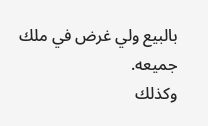بالبيع ولي غرض في ملك جميعه.
وكذلك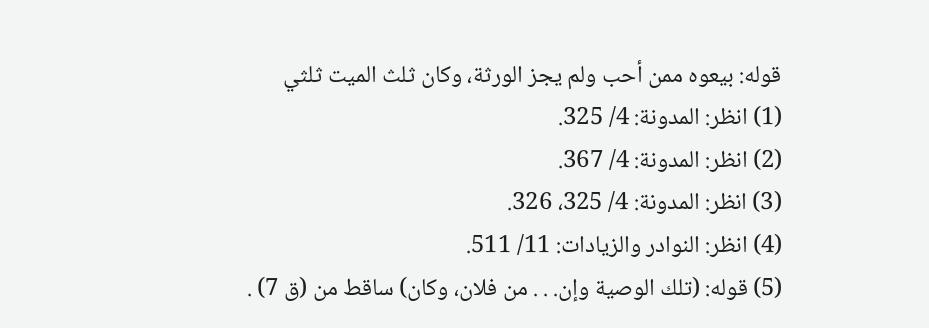قوله: بيعوه ممن أحب ولم يجز الورثة، وكان ثلث الميت ثلثي
(1) انظر: المدونة: 4/ 325.
(2) انظر: المدونة: 4/ 367.
(3) انظر: المدونة: 4/ 325، 326.
(4) انظر: النوادر والزيادات: 11/ 511.
(5) قوله: (تلك الوصية وإن. . . من فلان، وكان) ساقط من (ق 7) .